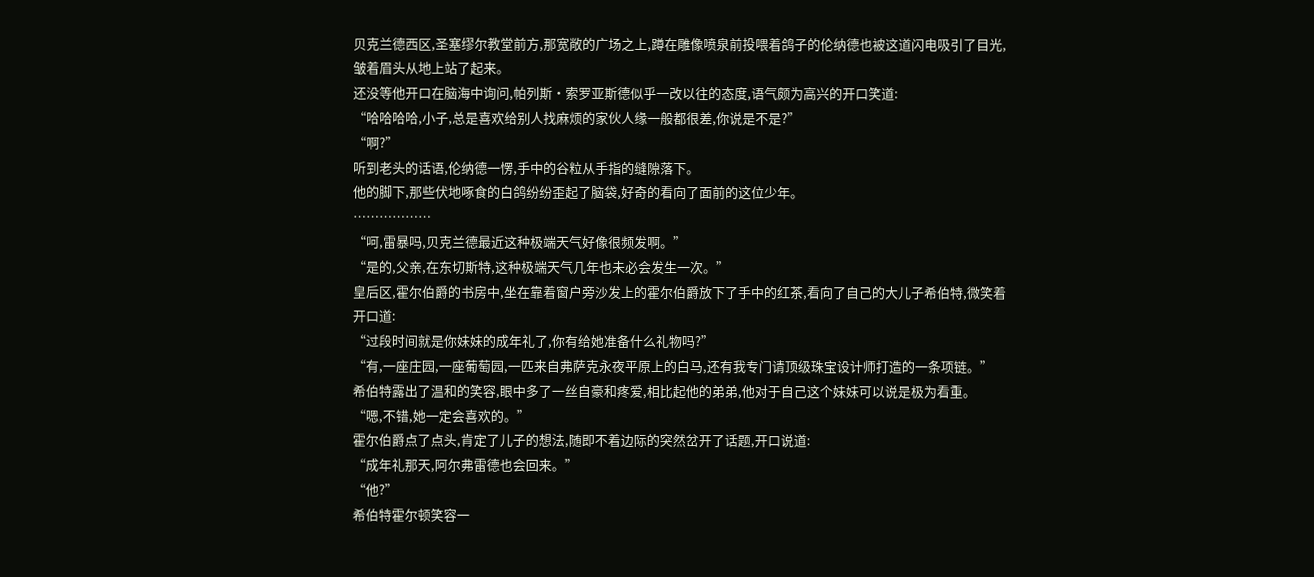贝克兰德西区,圣塞缪尔教堂前方,那宽敞的广场之上,蹲在雕像喷泉前投喂着鸽子的伦纳德也被这道闪电吸引了目光,皱着眉头从地上站了起来。
还没等他开口在脑海中询问,帕列斯·索罗亚斯德似乎一改以往的态度,语气颇为高兴的开口笑道:
“哈哈哈哈,小子,总是喜欢给别人找麻烦的家伙人缘一般都很差,你说是不是?”
“啊?”
听到老头的话语,伦纳德一愣,手中的谷粒从手指的缝隙落下。
他的脚下,那些伏地啄食的白鸽纷纷歪起了脑袋,好奇的看向了面前的这位少年。
………………
“呵,雷暴吗,贝克兰德最近这种极端天气好像很频发啊。”
“是的,父亲,在东切斯特,这种极端天气几年也未必会发生一次。”
皇后区,霍尔伯爵的书房中,坐在靠着窗户旁沙发上的霍尔伯爵放下了手中的红茶,看向了自己的大儿子希伯特,微笑着开口道:
“过段时间就是你妹妹的成年礼了,你有给她准备什么礼物吗?”
“有,一座庄园,一座葡萄园,一匹来自弗萨克永夜平原上的白马,还有我专门请顶级珠宝设计师打造的一条项链。”
希伯特露出了温和的笑容,眼中多了一丝自豪和疼爱,相比起他的弟弟,他对于自己这个妹妹可以说是极为看重。
“嗯,不错,她一定会喜欢的。”
霍尔伯爵点了点头,肯定了儿子的想法,随即不着边际的突然岔开了话题,开口说道:
“成年礼那天,阿尔弗雷德也会回来。”
“他?”
希伯特霍尔顿笑容一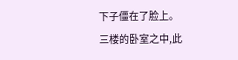下子僵在了脸上。
三楼的卧室之中,此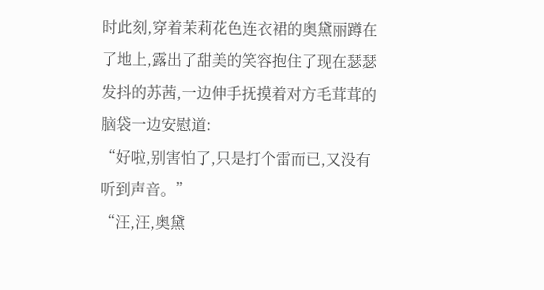时此刻,穿着茉莉花色连衣裙的奥黛丽蹲在了地上,露出了甜美的笑容抱住了现在瑟瑟发抖的苏茜,一边伸手抚摸着对方毛茸茸的脑袋一边安慰道:
“好啦,别害怕了,只是打个雷而已,又没有听到声音。”
“汪,汪,奥黛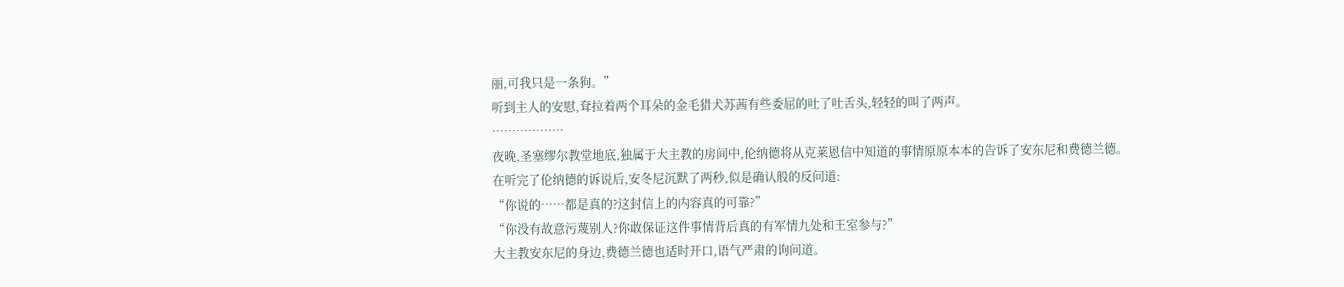丽,可我只是一条狗。”
听到主人的安慰,耷拉着两个耳朵的金毛猎犬苏茜有些委屈的吐了吐舌头,轻轻的叫了两声。
………………
夜晚,圣塞缪尔教堂地底,独属于大主教的房间中,伦纳德将从克莱恩信中知道的事情原原本本的告诉了安东尼和费德兰德。
在听完了伦纳德的诉说后,安冬尼沉默了两秒,似是确认般的反问道:
“你说的……都是真的?这封信上的内容真的可靠?”
“你没有故意污蔑别人?你敢保证这件事情背后真的有军情九处和王室参与?”
大主教安东尼的身边,费德兰德也适时开口,语气严肃的询问道。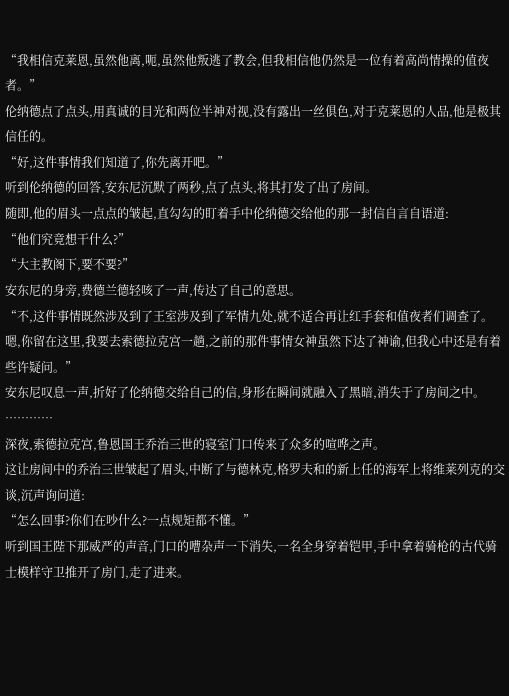“我相信克莱恩,虽然他离,呃,虽然他叛逃了教会,但我相信他仍然是一位有着高尚情操的值夜者。”
伦纳德点了点头,用真诚的目光和两位半神对视,没有露出一丝俱色,对于克莱恩的人品,他是极其信任的。
“好,这件事情我们知道了,你先离开吧。”
听到伦纳德的回答,安东尼沉默了两秒,点了点头,将其打发了出了房间。
随即,他的眉头一点点的皱起,直勾勾的盯着手中伦纳德交给他的那一封信自言自语道:
“他们究竟想干什么?”
“大主教阁下,要不要?”
安东尼的身旁,费德兰德轻咳了一声,传达了自己的意思。
“不,这件事情既然涉及到了王室涉及到了军情九处,就不适合再让红手套和值夜者们调查了。
嗯,你留在这里,我要去索德拉克宫一趟,之前的那件事情女神虽然下达了神谕,但我心中还是有着些许疑问。”
安东尼叹息一声,折好了伦纳德交给自己的信,身形在瞬间就融入了黑暗,消失于了房间之中。
…………
深夜,索德拉克宫,鲁恩国王乔治三世的寝室门口传来了众多的喧哗之声。
这让房间中的乔治三世皱起了眉头,中断了与德林克,格罗夫和的新上任的海军上将维莱列克的交谈,沉声询问道:
“怎么回事?你们在吵什么?一点规矩都不懂。”
听到国王陛下那威严的声音,门口的嘈杂声一下消失,一名全身穿着铠甲,手中拿着骑枪的古代骑士模样守卫推开了房门,走了进来。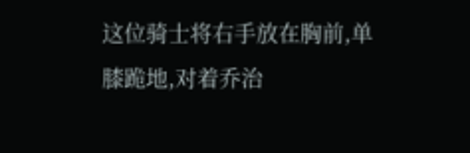这位骑士将右手放在胸前,单膝跪地,对着乔治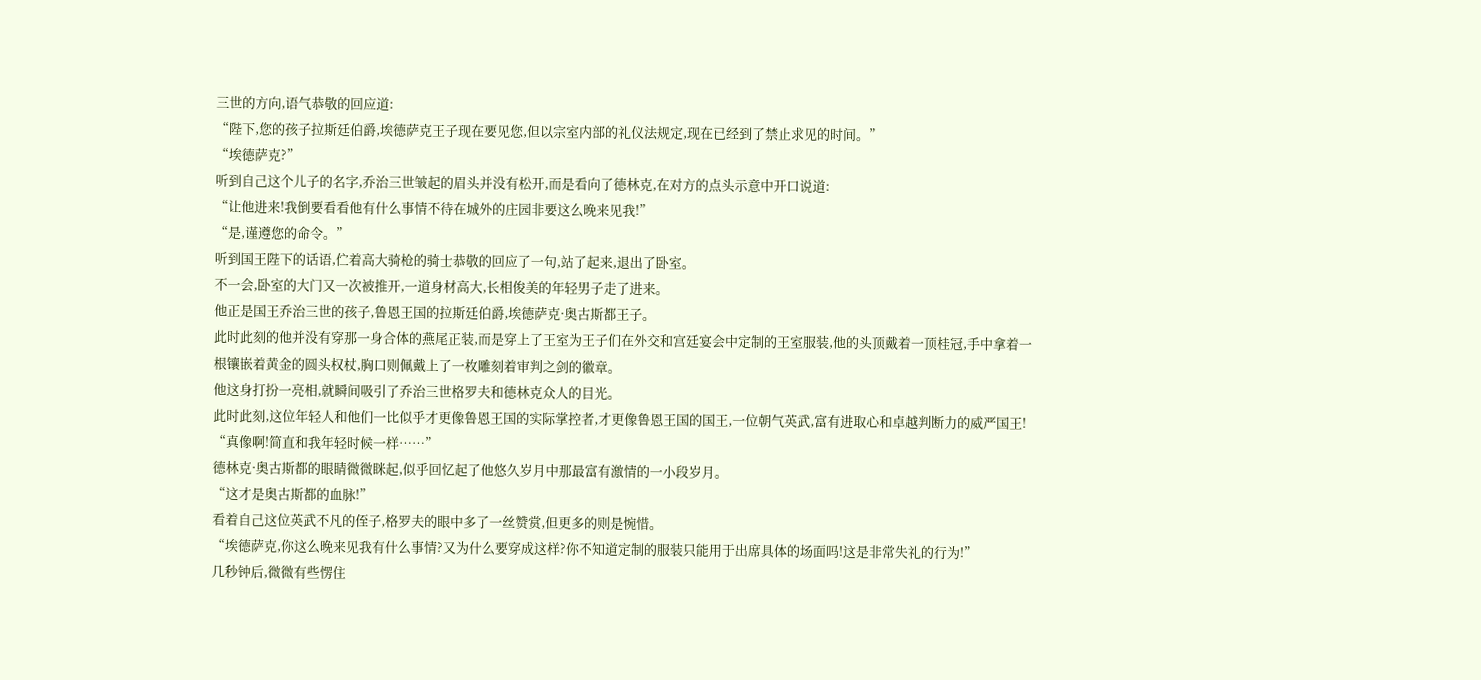三世的方向,语气恭敬的回应道:
“陛下,您的孩子拉斯廷伯爵,埃德萨克王子现在要见您,但以宗室内部的礼仪法规定,现在已经到了禁止求见的时间。”
“埃德萨克?”
听到自己这个儿子的名字,乔治三世皱起的眉头并没有松开,而是看向了德林克,在对方的点头示意中开口说道:
“让他进来!我倒要看看他有什么事情不待在城外的庄园非要这么晚来见我!”
“是,谨遵您的命令。”
听到国王陛下的话语,伫着高大骑枪的骑士恭敬的回应了一句,站了起来,退出了卧室。
不一会,卧室的大门又一次被推开,一道身材高大,长相俊美的年轻男子走了进来。
他正是国王乔治三世的孩子,鲁恩王国的拉斯廷伯爵,埃德萨克·奥古斯都王子。
此时此刻的他并没有穿那一身合体的燕尾正装,而是穿上了王室为王子们在外交和宫廷宴会中定制的王室服装,他的头顶戴着一顶桂冠,手中拿着一根镶嵌着黄金的圆头权杖,胸口则佩戴上了一枚雕刻着审判之剑的徽章。
他这身打扮一亮相,就瞬间吸引了乔治三世格罗夫和德林克众人的目光。
此时此刻,这位年轻人和他们一比似乎才更像鲁恩王国的实际掌控者,才更像鲁恩王国的国王,一位朝气英武,富有进取心和卓越判断力的威严国王!
“真像啊!简直和我年轻时候一样……”
德林克·奥古斯都的眼睛微微眯起,似乎回忆起了他悠久岁月中那最富有激情的一小段岁月。
“这才是奥古斯都的血脉!”
看着自己这位英武不凡的侄子,格罗夫的眼中多了一丝赞赏,但更多的则是惋惜。
“埃德萨克,你这么晚来见我有什么事情?又为什么要穿成这样?你不知道定制的服装只能用于出席具体的场面吗!这是非常失礼的行为!”
几秒钟后,微微有些愣住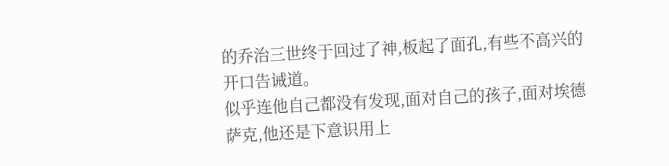的乔治三世终于回过了神,板起了面孔,有些不高兴的开口告诫道。
似乎连他自己都没有发现,面对自己的孩子,面对埃德萨克,他还是下意识用上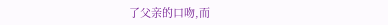了父亲的口吻,而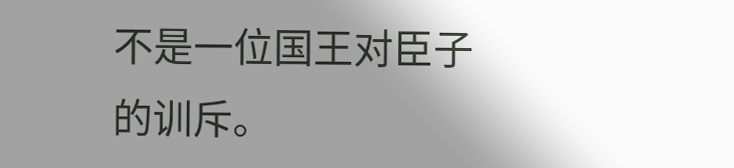不是一位国王对臣子的训斥。